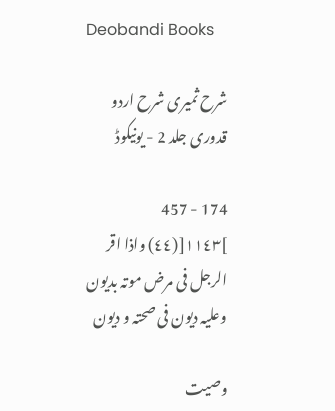Deobandi Books

شرح ثمیری شرح اردو قدوری جلد 2 - یونیکوڈ

174 - 457
]١١٤٣[(٤٤) واذا اقر الرجل فی مرض موتہ بدیون وعلیہ دیون فی صحتہ و دیون

وصیت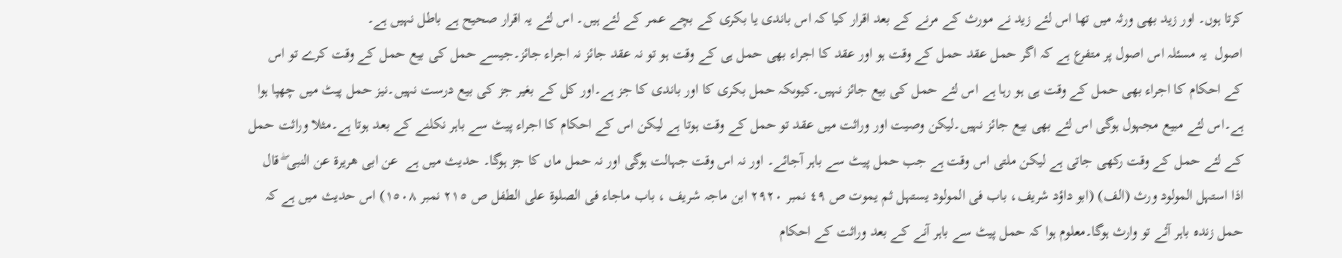کرتا ہوں۔ اور زید بھی ورثہ میں تھا اس لئے زید نے مورث کے مرنے کے بعد اقرار کیا کہ اس باندی یا بکری کے بچے عمر کے لئے ہیں۔ اس لئے یہ اقرار صحیح ہے باطل نہیں ہے۔
اصول  یہ مسئلہ اس اصول پر متفرع ہے کہ اگر حمل عقد حمل کے وقت ہو اور عقد کا اجراء بھی حمل ہی کے وقت ہو تو نہ عقد جائز نہ اجراء جائز۔جیسے حمل کی بیع حمل کے وقت کرے تو اس کے احکام کا اجراء بھی حمل کے وقت ہی ہو رہا ہے اس لئے حمل کی بیع جائز نہیں۔کیوںکہ حمل بکری کا اور باندی کا جز ہے۔اور کل کے بغیر جز کی بیع درست نہیں۔نیز حمل پیٹ میں چھپا ہوا ہے۔اس لئے مبیع مجہول ہوگی اس لئے بھی بیع جائز نہیں۔لیکن وصیت اور وراثت میں عقد تو حمل کے وقت ہوتا ہے لیکن اس کے احکام کا اجراء پیٹ سے باہر نکلنے کے بعد ہوتا ہے۔مثلا وراثت حمل کے لئے حمل کے وقت رکھی جاتی ہے لیکن ملتی اس وقت ہے جب حمل پیٹ سے باہر آجائے۔ اور نہ اس وقت جہالت ہوگی اور نہ حمل ماں کا جز ہوگا۔ حدیث میں ہے  عن ابی ھریرة عن النبی ۖ قال اذا استہل المولود ورث (الف) (ابو داؤد شریف، باب فی المولود یستہل ثم یموت ص ٤٩ نمبر ٢٩٢٠ ابن ماجہ شریف ، باب ماجاء فی الصلوة علی الطفل ص ٢١٥ نمبر ١٥٠٨) اس حدیث میں ہے کہ حمل زندہ باہر آئے تو وارث ہوگا۔معلوم ہوا کہ حمل پیٹ سے باہر آنے کے بعد وراثت کے احکام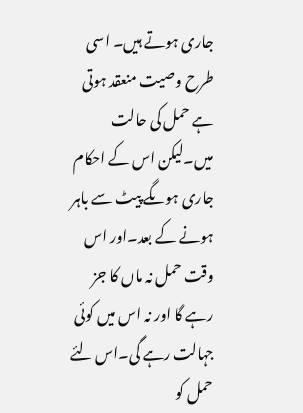جاری ہوتے ہیں۔ اسی طرح وصیت منعقد ہوتی ہے حمل کی حالت میں۔لیکن اس کے احکام جاری ہوںگے پیٹ سے باہر ہونے کے بعد۔اور اس وقت حمل نہ ماں کا جز رہے گا اور نہ اس میں کوئی جہالت رہے گی۔اس لئے حمل کو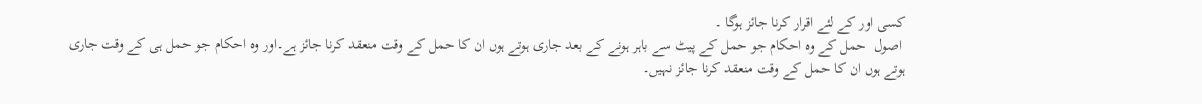کسی اور کے لئے اقرار کرنا جائز ہوگا ۔
 اصول  حمل کے وہ احکام جو حمل کے پیٹ سے باہر ہونے کے بعد جاری ہوتے ہوں ان کا حمل کے وقت منعقد کرنا جائز ہے۔اور وہ احکام جو حمل ہی کے وقت جاری ہوتے ہوں ان کا حمل کے وقت منعقد کرنا جائز نہیں۔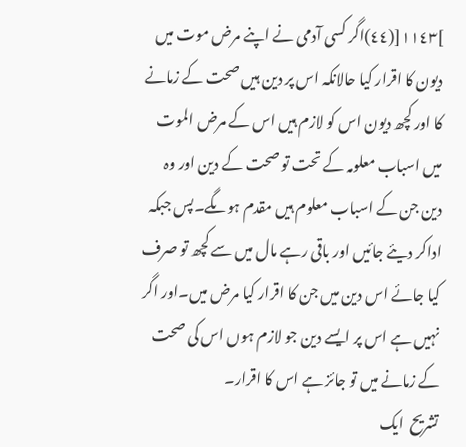]١١٤٣[(٤٤)اگر کسی آدمی نے اپنے مرض موت میں دیون کا اقرار کیا حالانکہ اس پر دین ہیں صحت کے زمانے کا اور کچھ دیون اس کو لازم ہیں اس کے مرض الموت میں اسباب معلومہ کے تحت تو صحت کے دین اور وہ دین جن کے اسباب معلوم ہیں مقدم ہوںگے۔پس جبکہ اداکر دیئے جائیں اور باقی رہے مال میں سے کچھ تو صرف کیا جائے اس دین میں جن کا اقرار کیا مرض میں۔اور اگر نہیں ہے اس پر ایسے دین جو لازم ہوں اس کی صحت کے زمانے میں تو جائز ہے اس کا اقرار۔
تشریح  ایک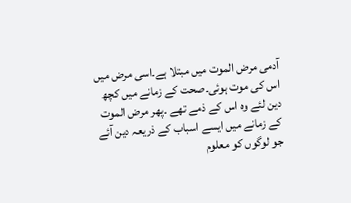آدمی مرض الموت میں مبتلا ہے۔اسی مرض میں اس کی موت ہوئی۔صحت کے زمانے میں کچھ دین لئے وہ اس کے ذمے تھے ۔پھر مرض الموت کے زمانے میں ایسے اسباب کے ذریعہ دین آئے جو لوگوں کو معلوم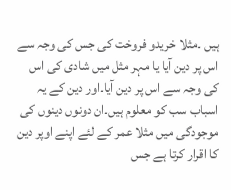ہیں ۔مثلا خریدو فروخت کی جس کی وجہ سے اس پر دین آیا یا مہر مثل میں شادی کی اس کی وجہ سے اس پر دین آیا۔اور دین کے یہ اسباب سب کو معلوم ہیں۔ان دونوں دینوں کی موجودگی میں مثلا عمر کے لئے اپنے اوپر دین کا اقرار کرتا ہے جس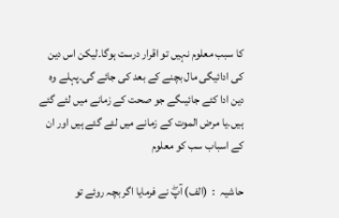کا سبب معلوم نہیں تو اقرار درست ہوگا۔لیکن اس دین کی ادائیگی مال بچنے کے بعد کی جائے گی۔پہلے وہ دین ادا کئے جائیںگے جو صحت کے زمانے میں لئے گئے ہیں۔یا مرض الموت کے زمانے میں لئے گئے ہیں اور ان کے اسباب سب کو معلوم

حاشیہ  :  (الف) آپۖ نے فرمایا اگر بچہ روئے تو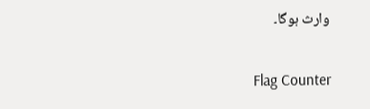وارث ہوگا۔

Flag Counter